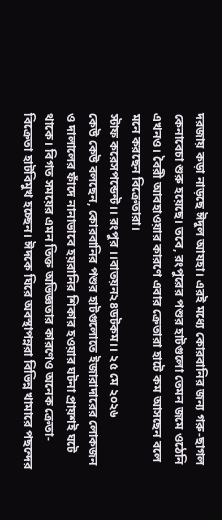দরজায় কড়া নাড়ছে ঈদুল আযহা। এরই মধ্যে কোরবানির জন্য গরু-ছাগল কেনাবেচা শুরু হয়েছে। তবে, রংপুরের পশুর হাটগুলো তেমন জমে ওঠেনি এখনও। বৈরী আবহাওয়ার কারণে এবার ক্রেতারা হাটে কম আসছেন বলে মনে করছেন বিক্রেতারা।
স্টাফ করেসপন্ডেন্ট।। রংপুর ।।বাতয়ন২৪ডটকম।। ২৫ মে ২০২৬
কেউ কেউ বলছেন, কোরবানির পশুর হাটগুলোতে ইজারাদারের লোকজন ও দালালের ফাঁদে নানাভাবে হয়রানির শিকার হওয়ার ঘটনা প্রায়শই ঘটে থাকে। বিগত সময়ের এমন তিক্ত অভিজ্ঞতার কারণেও অনেক ক্রেতা-বিক্রেতা হাটবিমুখ হচ্ছেন। ঈদকে ঘিরে অবস্থাপন্নরা বিভিন্ন খামারে পছন্দের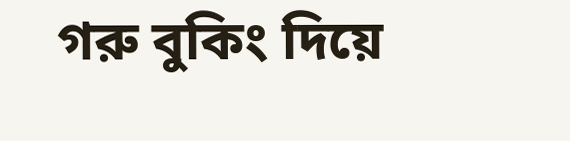গরু বুকিং দিয়ে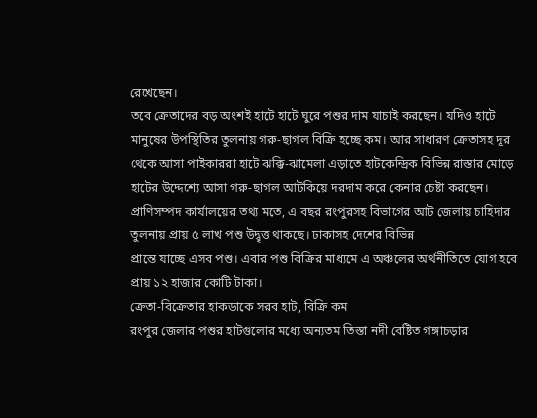রেখেছেন।
তবে ক্রেতাদের বড় অংশই হাটে হাটে ঘুরে পশুর দাম যাচাই করছেন। যদিও হাটে মানুষের উপস্থিতির তুলনায় গরু-ছাগল বিক্রি হচ্ছে কম। আর সাধারণ ক্রেতাসহ দূর থেকে আসা পাইকাররা হাটে ঝক্কি-ঝামেলা এড়াতে হাটকেন্দ্রিক বিভিন্ন রাস্তার মোড়ে হাটের উদ্দেশ্যে আসা গরু-ছাগল আটকিয়ে দরদাম করে কেনার চেষ্টা করছেন।
প্রাণিসম্পদ কার্যালয়ের তথ্য মতে, এ বছর রংপুরসহ বিভাগের আট জেলায় চাহিদার তুলনায় প্রায় ৫ লাখ পশু উদ্বৃত্ত থাকছে। ঢাকাসহ দেশের বিভিন্ন
প্রান্তে যাচ্ছে এসব পশু। এবার পশু বিক্রির মাধ্যমে এ অঞ্চলের অর্থনীতিতে যোগ হবে প্রায় ১২ হাজার কোটি টাকা।
ক্রেতা-বিক্রেতার হাকডাকে সরব হাট, বিক্রি কম
রংপুর জেলার পশুর হাটগুলোর মধ্যে অন্যতম তিস্তা নদী বেষ্টিত গঙ্গাচড়ার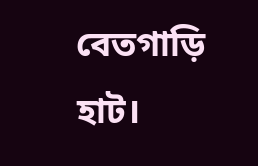বেতগাড়ি হাট।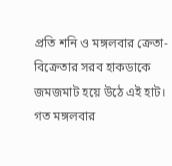প্রতি শনি ও মঙ্গলবার ক্রেতা-বিক্রেতার সরব হাকডাকে জমজমাট হয়ে উঠে এই হাট।
গত মঙ্গলবার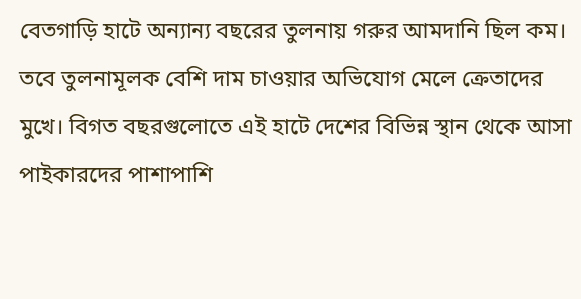বেতগাড়ি হাটে অন্যান্য বছরের তুলনায় গরুর আমদানি ছিল কম। তবে তুলনামূলক বেশি দাম চাওয়ার অভিযোগ মেলে ক্রেতাদের মুখে। বিগত বছরগুলোতে এই হাটে দেশের বিভিন্ন স্থান থেকে আসা পাইকারদের পাশাপাশি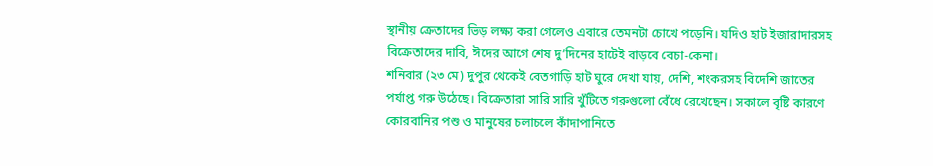স্থানীয় ক্রেতাদের ভিড় লক্ষ্য করা গেলেও এবারে তেমনটা চোখে পড়েনি। যদিও হাট ইজারাদারসহ বিক্রেতাদের দাবি, ঈদের আগে শেষ দু’দিনের হাটেই বাড়বে বেচা-কেনা।
শনিবার (২৩ মে) দুপুর থেকেই বেতগাড়ি হাট ঘুরে দেখা যায়, দেশি, শংকরসহ বিদেশি জাতের পর্যাপ্ত গরু উঠেছে। বিক্রেতারা সারি সারি খুঁটিতে গরুগুলো বেঁধে রেখেছেন। সকালে বৃষ্টি কারণে কোরবানির পশু ও মানুষের চলাচলে কাঁদাপানিতে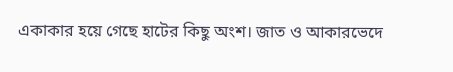একাকার হয়ে গেছে হাটের কিছু অংশ। জাত ও আকারভেদে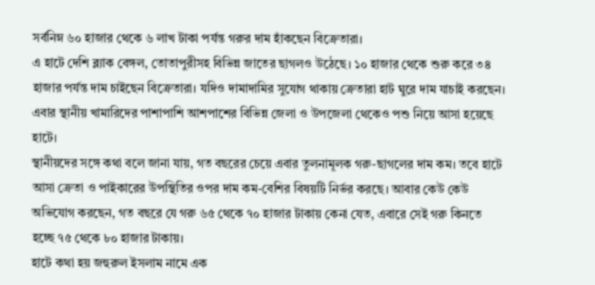সর্বনিম্ন ৬০ হাজার থেকে ৬ লাখ টাকা পর্যন্ত গরুর দাম হাঁকছেন বিক্রেতারা।
এ হাটে দেশি ব্ল্যাক বেঙ্গল, তোতাপুরীসহ বিভিন্ন জাতের ছাগলও উঠেছে। ১০ হাজার থেকে শুরু করে ৩৪ হাজার পর্যন্ত দাম চাইছেন বিক্রেতারা। যদিও দামাদামির সুযোগ থাকায় ক্রেতারা হাট ঘুরে দাম যাচাই করছেন। এবার স্থানীয় খামারিদের পাশাপাশি আশপাশের বিভিন্ন জেলা ও উপজেলা থেকেও পশু নিয়ে আসা হয়েছে হাটে।
স্থানীয়দের সঙ্গে কথা বলে জানা যায়, গত বছরের চেয়ে এবার তুলনামূলক গরু-ছাগলের দাম কম। তবে হাটে আসা ক্রেতা ও পাইকারের উপস্থিতির ওপর দাম কম-বেশির বিষয়টি নির্ভর করছে। আবার কেউ কেউ অভিযোগ করছেন, গত বছরে যে গরু ৬৫ থেকে ৭০ হাজার টাকায় কেনা যেত, এবারে সেই গরু কিনতে হচ্ছে ৭৫ থেকে ৮০ হাজার টাকায়।
হাটে কথা হয় জহুরুল ইসলাম নামে এক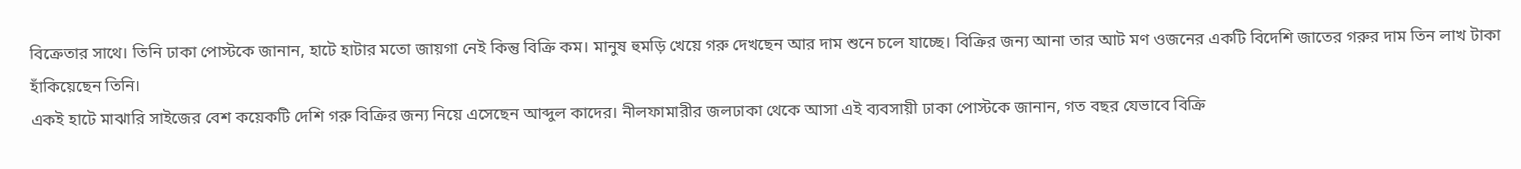বিক্রেতার সাথে। তিনি ঢাকা পোস্টকে জানান, হাটে হাটার মতো জায়গা নেই কিন্তু বিক্রি কম। মানুষ হুমড়ি খেয়ে গরু দেখছেন আর দাম শুনে চলে যাচ্ছে। বিক্রির জন্য আনা তার আট মণ ওজনের একটি বিদেশি জাতের গরুর দাম তিন লাখ টাকা হাঁকিয়েছেন তিনি।
একই হাটে মাঝারি সাইজের বেশ কয়েকটি দেশি গরু বিক্রির জন্য নিয়ে এসেছেন আব্দুল কাদের। নীলফামারীর জলঢাকা থেকে আসা এই ব্যবসায়ী ঢাকা পোস্টকে জানান, গত বছর যেভাবে বিক্রি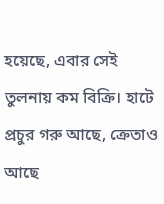হয়েছে, এবার সেই তুলনায় কম বিক্রি। হাটে প্রচুর গরু আছে, ক্রেতাও আছে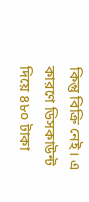কিন্তু বিক্রি নেই। এ কারণে ডিসকাউন্ট দিয়ে ৪৮০ টাকা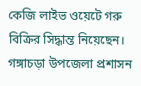কেজি লাইভ ওয়েটে গরু বিক্রির সিদ্ধান্ত নিয়েছেন।
গঙ্গাচড়া উপজেলা প্রশাসন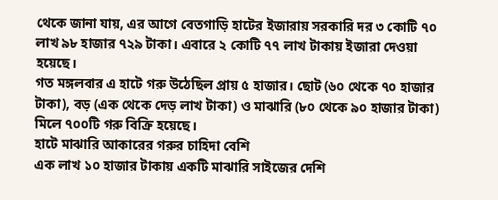থেকে জানা যায়, এর আগে বেতগাড়ি হাটের ইজারায় সরকারি দর ৩ কোটি ৭০ লাখ ৯৮ হাজার ৭২৯ টাকা। এবারে ২ কোটি ৭৭ লাখ টাকায় ইজারা দেওয়া হয়েছে।
গত মঙ্গলবার এ হাটে গরু উঠেছিল প্রায় ৫ হাজার। ছোট (৬০ থেকে ৭০ হাজার টাকা), বড় (এক থেকে দেড় লাখ টাকা) ও মাঝারি (৮০ থেকে ৯০ হাজার টাকা) মিলে ৭০০টি গরু বিক্রি হয়েছে।
হাটে মাঝারি আকারের গরুর চাহিদা বেশি
এক লাখ ১০ হাজার টাকায় একটি মাঝারি সাইজের দেশি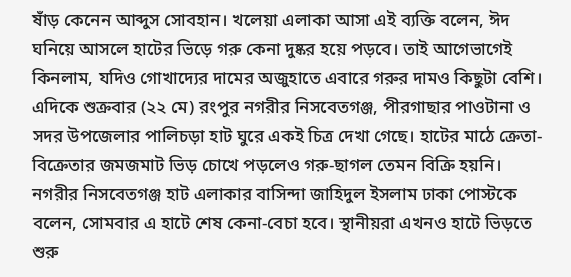ষাঁড় কেনেন আব্দুস সোবহান। খলেয়া এলাকা আসা এই ব্যক্তি বলেন, ঈদ ঘনিয়ে আসলে হাটের ভিড়ে গরু কেনা দুষ্কর হয়ে পড়বে। তাই আগেভাগেই কিনলাম, যদিও গোখাদ্যের দামের অজুহাতে এবারে গরুর দামও কিছুটা বেশি।
এদিকে শুক্রবার (২২ মে) রংপুর নগরীর নিসবেতগঞ্জ, পীরগাছার পাওটানা ও সদর উপজেলার পালিচড়া হাট ঘুরে একই চিত্র দেখা গেছে। হাটের মাঠে ক্রেতা-বিক্রেতার জমজমাট ভিড় চোখে পড়লেও গরু-ছাগল তেমন বিক্রি হয়নি।
নগরীর নিসবেতগঞ্জ হাট এলাকার বাসিন্দা জাহিদুল ইসলাম ঢাকা পোস্টকে বলেন, সোমবার এ হাটে শেষ কেনা-বেচা হবে। স্থানীয়রা এখনও হাটে ভিড়তে শুরু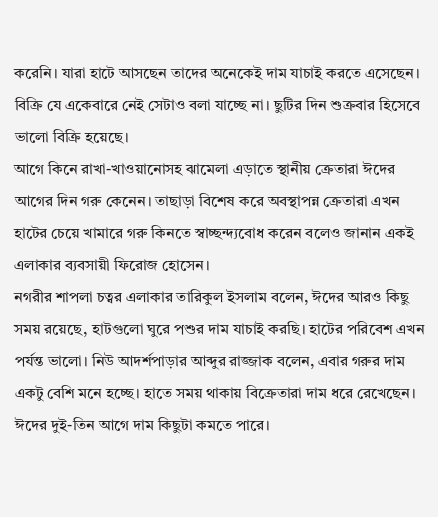করেনি। যারা হাটে আসছেন তাদের অনেকেই দাম যাচাই করতে এসেছেন। বিক্রি যে একেবারে নেই সেটাও বলা যাচ্ছে না। ছুটির দিন শুক্রবার হিসেবে ভালো বিক্রি হয়েছে।
আগে কিনে রাখা-খাওয়ানোসহ ঝামেলা এড়াতে স্থানীয় ক্রেতারা ঈদের আগের দিন গরু কেনেন। তাছাড়া বিশেষ করে অবস্থাপন্ন ক্রেতারা এখন হাটের চেয়ে খামারে গরু কিনতে স্বাচ্ছন্দ্যবোধ করেন বলেও জানান একই এলাকার ব্যবসায়ী ফিরোজ হোসেন।
নগরীর শাপলা চত্বর এলাকার তারিকুল ইসলাম বলেন, ঈদের আরও কিছু সময় রয়েছে, হাটগুলো ঘুরে পশুর দাম যাচাই করছি। হাটের পরিবেশ এখন পর্যন্ত ভালো। নিউ আদর্শপাড়ার আব্দুর রাজ্জাক বলেন, এবার গরুর দাম একটু বেশি মনে হচ্ছে। হাতে সময় থাকায় বিক্রেতারা দাম ধরে রেখেছেন। ঈদের দুই-তিন আগে দাম কিছুটা কমতে পারে।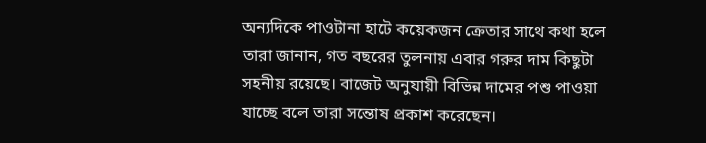অন্যদিকে পাওটানা হাটে কয়েকজন ক্রেতার সাথে কথা হলে তারা জানান, গত বছরের তুলনায় এবার গরুর দাম কিছুটা সহনীয় রয়েছে। বাজেট অনুযায়ী বিভিন্ন দামের পশু পাওয়া যাচ্ছে বলে তারা সন্তোষ প্রকাশ করেছেন।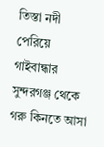তিস্তা নদী পেরিয়ে গাইবান্ধার সুন্দরগঞ্জ থেকে গরু কিনতে আসা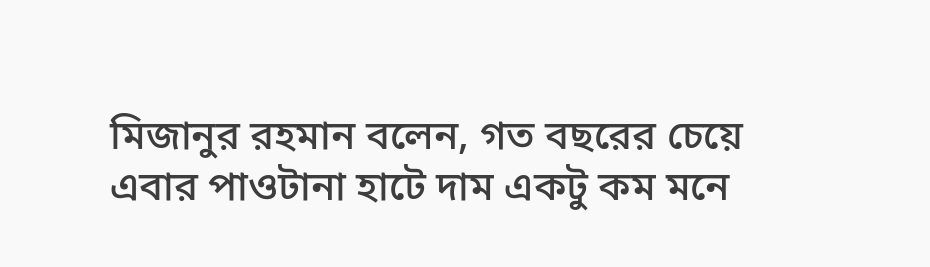মিজানুর রহমান বলেন, গত বছরের চেয়ে এবার পাওটানা হাটে দাম একটু কম মনে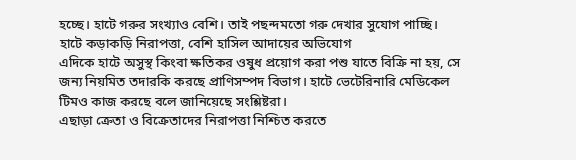হচ্ছে। হাটে গরুর সংখ্যাও বেশি। তাই পছন্দমতো গরু দেখার সুযোগ পাচ্ছি।
হাটে কড়াকড়ি নিরাপত্তা, বেশি হাসিল আদায়ের অভিযোগ
এদিকে হাটে অসুস্থ কিংবা ক্ষতিকর ওষুধ প্রয়োগ করা পশু যাতে বিক্রি না হয়, সে জন্য নিয়মিত তদারকি করছে প্রাণিসম্পদ বিভাগ। হাটে ভেটেরিনারি মেডিকেল টিমও কাজ করছে বলে জানিয়েছে সংশ্লিষ্টরা।
এছাড়া ক্রেতা ও বিক্রেতাদের নিরাপত্তা নিশ্চিত করতে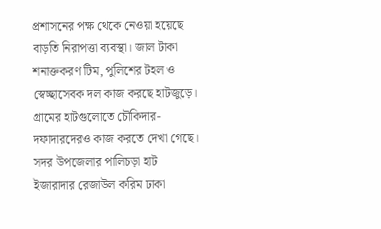প্রশাসনের পক্ষ থেকে নেওয়া হয়েছে বাড়তি নিরাপত্তা ব্যবস্থা। জাল টাকা শনাক্তকরণ টিম, পুলিশের টহল ও স্বেচ্ছাসেবক দল কাজ করছে হাটজুড়ে। গ্রামের হাটগুলোতে চৌকিদার-দফাদারদেরও কাজ করতে দেখা গেছে।
সদর উপজেলার পালিচড়া হাট ইজারাদার রেজাউল করিম ঢাকা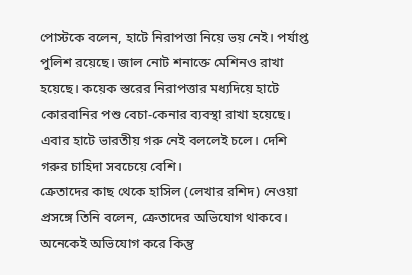পোস্টকে বলেন, হাটে নিরাপত্তা নিয়ে ভয় নেই। পর্যাপ্ত পুলিশ রয়েছে। জাল নোট শনাক্তে মেশিনও রাখা হয়েছে। কয়েক স্তরের নিরাপত্তার মধ্যদিয়ে হাটে কোরবানির পশু বেচা-কেনার ব্যবস্থা রাখা হয়েছে। এবার হাটে ভারতীয় গরু নেই বললেই চলে। দেশি গরুর চাহিদা সবচেয়ে বেশি।
ক্রেতাদের কাছ থেকে হাসিল (লেখার রশিদ) নেওয়া প্রসঙ্গে তিনি বলেন, ক্রেতাদের অভিযোগ থাকবে। অনেকেই অভিযোগ করে কিন্তু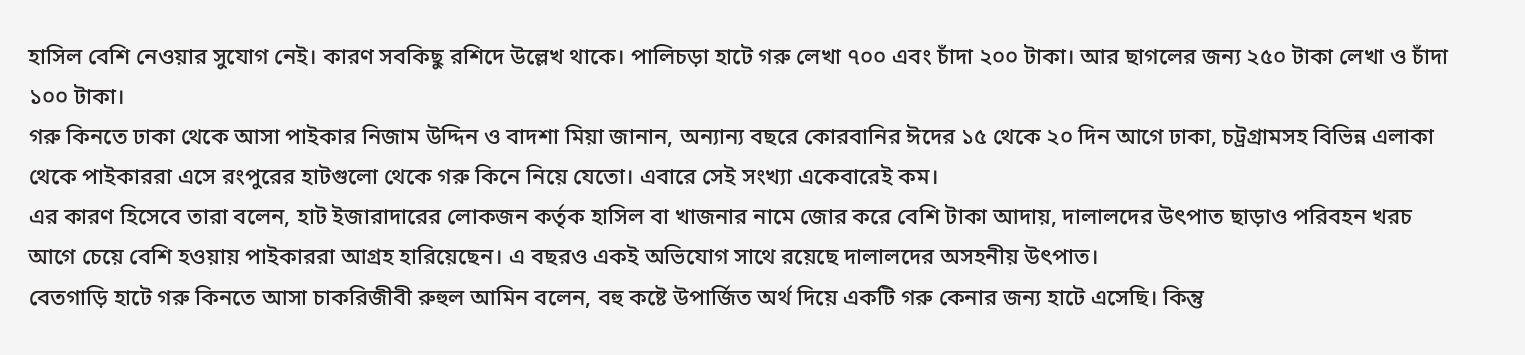হাসিল বেশি নেওয়ার সুযোগ নেই। কারণ সবকিছু রশিদে উল্লেখ থাকে। পালিচড়া হাটে গরু লেখা ৭০০ এবং চাঁদা ২০০ টাকা। আর ছাগলের জন্য ২৫০ টাকা লেখা ও চাঁদা ১০০ টাকা।
গরু কিনতে ঢাকা থেকে আসা পাইকার নিজাম উদ্দিন ও বাদশা মিয়া জানান, অন্যান্য বছরে কোরবানির ঈদের ১৫ থেকে ২০ দিন আগে ঢাকা, চট্রগ্রামসহ বিভিন্ন এলাকা থেকে পাইকাররা এসে রংপুরের হাটগুলো থেকে গরু কিনে নিয়ে যেতো। এবারে সেই সংখ্যা একেবারেই কম।
এর কারণ হিসেবে তারা বলেন, হাট ইজারাদারের লোকজন কর্তৃক হাসিল বা খাজনার নামে জোর করে বেশি টাকা আদায়, দালালদের উৎপাত ছাড়াও পরিবহন খরচ আগে চেয়ে বেশি হওয়ায় পাইকাররা আগ্রহ হারিয়েছেন। এ বছরও একই অভিযোগ সাথে রয়েছে দালালদের অসহনীয় উৎপাত।
বেতগাড়ি হাটে গরু কিনতে আসা চাকরিজীবী রুহুল আমিন বলেন, বহু কষ্টে উপার্জিত অর্থ দিয়ে একটি গরু কেনার জন্য হাটে এসেছি। কিন্তু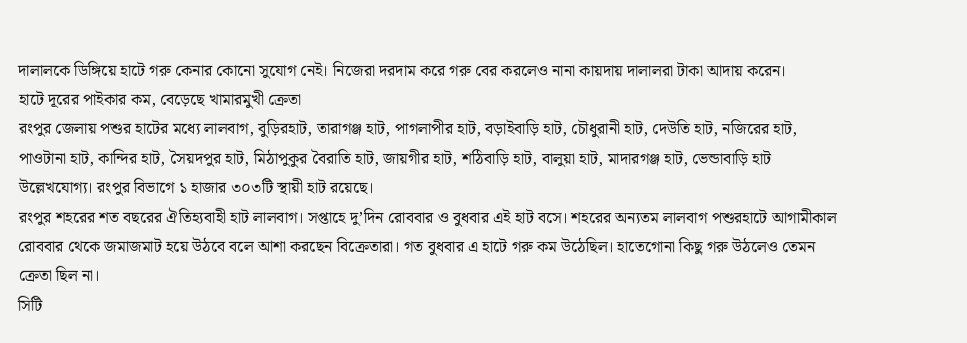দালালকে ডিঙ্গিয়ে হাটে গরু কেনার কোনো সুযোগ নেই। নিজেরা দরদাম করে গরু বের করলেও নানা কায়দায় দালালরা টাকা আদায় করেন।
হাটে দূরের পাইকার কম, বেড়েছে খামারমুখী ক্রেতা
রংপুর জেলায় পশুর হাটের মধ্যে লালবাগ, বুড়িরহাট, তারাগঞ্জ হাট, পাগলাপীর হাট, বড়াইবাড়ি হাট, চৌধুরানী হাট, দেউতি হাট, নজিরের হাট, পাওটানা হাট, কান্দির হাট, সৈয়দপুর হাট, মিঠাপুকুর বৈরাতি হাট, জায়গীর হাট, শঠিবাড়ি হাট, বালুয়া হাট, মাদারগঞ্জ হাট, ভেন্ডাবাড়ি হাট উল্লেখযোগ্য। রংপুর বিভাগে ১ হাজার ৩০৩টি স্থায়ী হাট রয়েছে।
রংপুর শহরের শত বছরের ঐতিহ্যবাহী হাট লালবাগ। সপ্তাহে দু’দিন রোববার ও বুধবার এই হাট বসে। শহরের অন্যতম লালবাগ পশুরহাটে আগামীকাল রোববার থেকে জমাজমাট হয়ে উঠবে বলে আশা করছেন বিক্রেতারা। গত বুধবার এ হাটে গরু কম উঠেছিল। হাতেগোনা কিছু গরু উঠলেও তেমন ক্রেতা ছিল না।
সিটি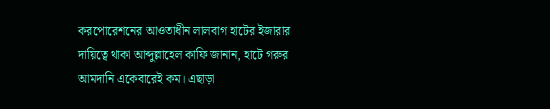করপোরেশনের আওতাধীন লালবাগ হাটের ইজারার দায়িত্বে থাকা আব্দুল্লাহেল কাফি জানান, হাটে গরুর আমদানি একেবারেই কম। এছাড়া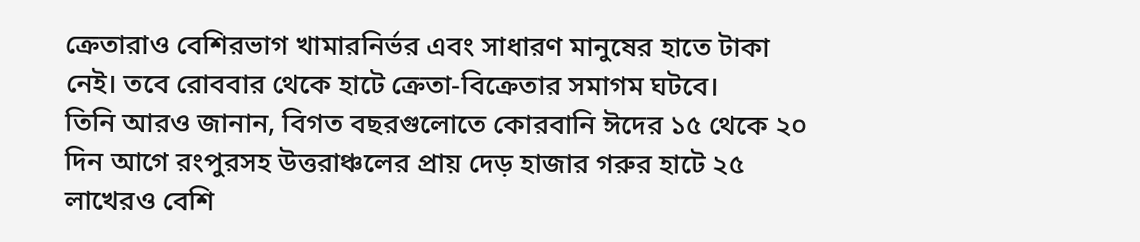ক্রেতারাও বেশিরভাগ খামারনির্ভর এবং সাধারণ মানুষের হাতে টাকা নেই। তবে রোববার থেকে হাটে ক্রেতা-বিক্রেতার সমাগম ঘটবে।
তিনি আরও জানান, বিগত বছরগুলোতে কোরবানি ঈদের ১৫ থেকে ২০ দিন আগে রংপুরসহ উত্তরাঞ্চলের প্রায় দেড় হাজার গরুর হাটে ২৫ লাখেরও বেশি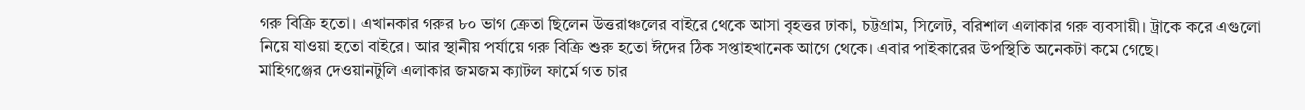গরু বিক্রি হতো। এখানকার গরুর ৮০ ভাগ ক্রেতা ছিলেন উত্তরাঞ্চলের বাইরে থেকে আসা বৃহত্তর ঢাকা, চট্টগ্রাম, সিলেট, বরিশাল এলাকার গরু ব্যবসায়ী। ট্রাকে করে এগুলো নিয়ে যাওয়া হতো বাইরে। আর স্থানীয় পর্যায়ে গরু বিক্রি শুরু হতো ঈদের ঠিক সপ্তাহখানেক আগে থেকে। এবার পাইকারের উপস্থিতি অনেকটা কমে গেছে।
মাহিগঞ্জের দেওয়ানটুলি এলাকার জমজম ক্যাটল ফার্মে গত চার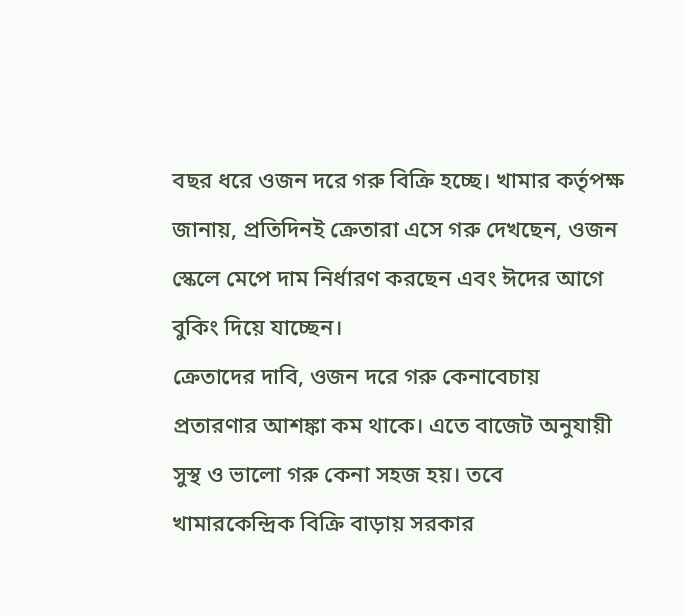বছর ধরে ওজন দরে গরু বিক্রি হচ্ছে। খামার কর্তৃপক্ষ জানায়, প্রতিদিনই ক্রেতারা এসে গরু দেখছেন, ওজন স্কেলে মেপে দাম নির্ধারণ করছেন এবং ঈদের আগে বুকিং দিয়ে যাচ্ছেন।
ক্রেতাদের দাবি, ওজন দরে গরু কেনাবেচায় প্রতারণার আশঙ্কা কম থাকে। এতে বাজেট অনুযায়ী সুস্থ ও ভালো গরু কেনা সহজ হয়। তবে খামারকেন্দ্রিক বিক্রি বাড়ায় সরকার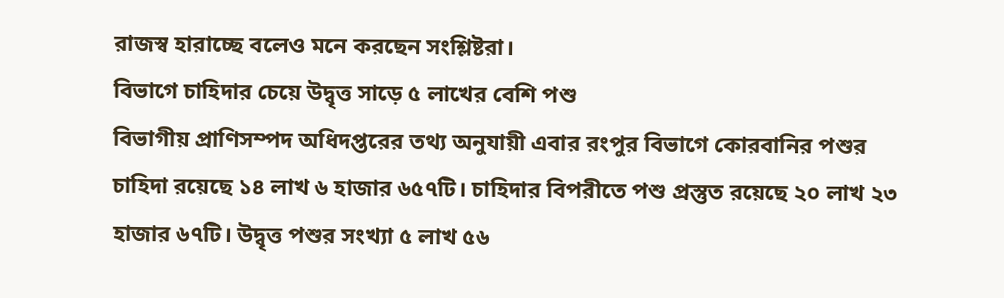রাজস্ব হারাচ্ছে বলেও মনে করছেন সংশ্লিষ্টরা।
বিভাগে চাহিদার চেয়ে উদ্বৃত্ত সাড়ে ৫ লাখের বেশি পশু
বিভাগীয় প্রাণিসম্পদ অধিদপ্তরের তথ্য অনুযায়ী এবার রংপুর বিভাগে কোরবানির পশুর চাহিদা রয়েছে ১৪ লাখ ৬ হাজার ৬৫৭টি। চাহিদার বিপরীতে পশু প্রস্তুত রয়েছে ২০ লাখ ২৩ হাজার ৬৭টি। উদ্বৃত্ত পশুর সংখ্যা ৫ লাখ ৫৬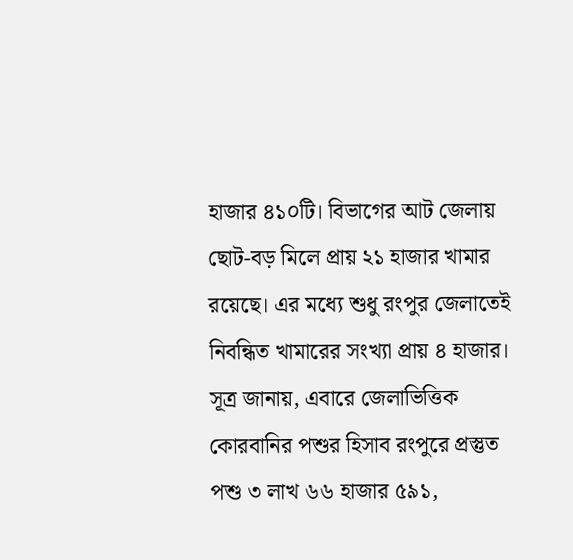হাজার ৪১০টি। বিভাগের আট জেলায় ছোট-বড় মিলে প্রায় ২১ হাজার খামার রয়েছে। এর মধ্যে শুধু রংপুর জেলাতেই নিবন্ধিত খামারের সংখ্যা প্রায় ৪ হাজার।
সূত্র জানায়, এবারে জেলাভিত্তিক কোরবানির পশুর হিসাব রংপুরে প্রস্তুত পশু ৩ লাখ ৬৬ হাজার ৫৯১,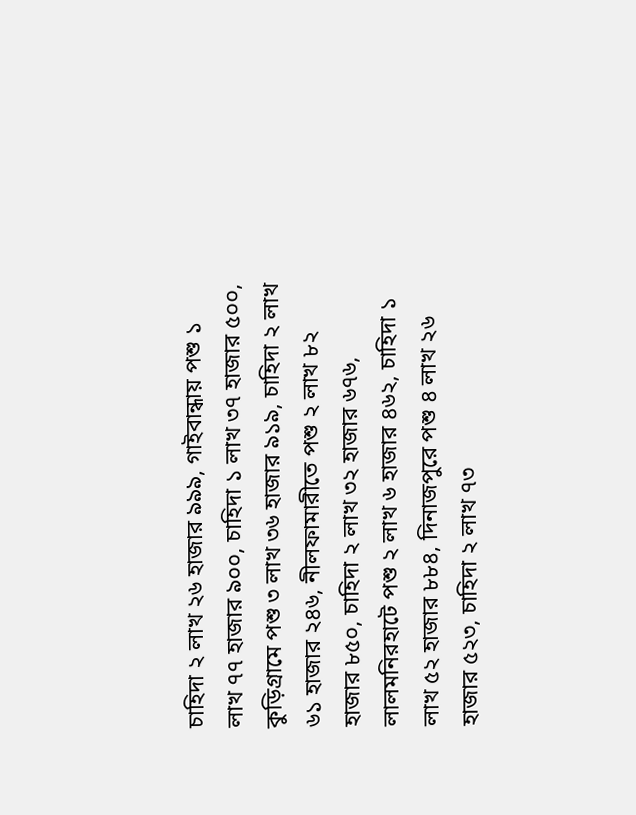চাহিদা ২ লাখ ২৬ হাজার ৯৯৯, গাইবান্ধায় পশু ১ লাখ ৭৭ হাজার ৯০০, চাহিদা ১ লাখ ৩৭ হাজার ৫০০, কুড়িগ্রামে পশু ৩ লাখ ৩৬ হাজার ৯১৯, চাহিদা ২ লাখ ৬১ হাজার ২৪৬, নীলফামারীতে পশু ২ লাখ ৮২ হাজার ৮৫০, চাহিদা ২ লাখ ৩২ হাজার ৬৭৬, লালমনিরহাটে পশু ২ লাখ ৬ হাজার ৪৬২, চাহিদা ১ লাখ ৫২ হাজার ৮৮৪, দিনাজপুরে পশু ৪ লাখ ২৬ হাজার ৫২৩, চাহিদা ২ লাখ ৭৩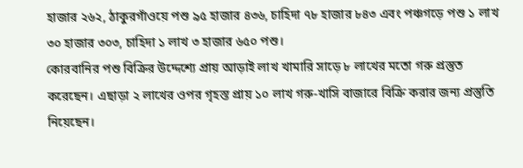হাজার ২৬২, ঠাকুরগাঁওয়ে পশু ৯৫ হাজার ৪৩৬, চাহিদা ৭৮ হাজার ৮৪৩ এবং পঞ্চগড়ে পশু ১ লাখ ৩০ হাজার ৩০৩, চাহিদা ১ লাখ ৩ হাজার ৬৫০ পশু।
কোরবানির পশু বিক্রির উদ্দেশ্যে প্রায় আড়াই লাখ খামারি সাড়ে ৮ লাখের মতো গরু প্রস্তুত করেছেন। এছাড়া ২ লাখের ওপর গৃহস্ত প্রায় ১০ লাখ গরু-খাসি বাজারে বিক্রি করার জন্য প্রস্তুতি নিয়েছেন।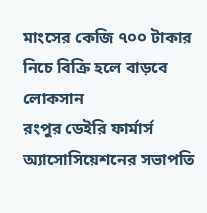মাংসের কেজি ৭০০ টাকার নিচে বিক্রি হলে বাড়বে লোকসান
রংপুর ডেইরি ফার্মার্স অ্যাসোসিয়েশনের সভাপতি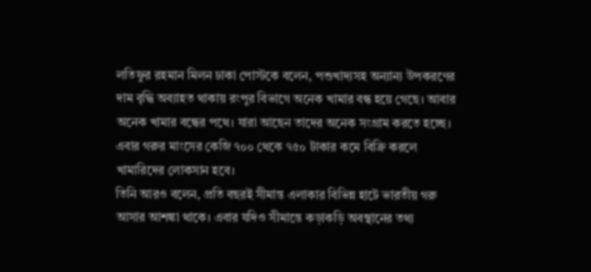লতিফুর রহমান মিলন ঢাকা পোস্টকে বলেন, পশুখাদ্যসহ অন্যান্য উপকরণের দাম বৃদ্ধি অব্যাহত থাকায় রংপুর বিভাগে অনেক খামার বন্ধ হয়ে গেছে। আবার অনেক খামার বন্ধের পথে। যারা আছেন তাদের অনেক সংগ্রাম করতে হচ্ছে। এবার গরুর মাংসের কেজি ৭০০ থেকে ৭৫০ টাকার কমে বিক্রি করলে খামারিদের লোকসান হবে।
তিনি আরও বলেন, প্রতি বছরই সীমান্ত এলাকার বিভিন্ন হাটে ভারতীয় গরু আসার আশঙ্কা থাকে। এবার যদিও সীমান্তে কড়াকড়ি অবস্থানের তথ্য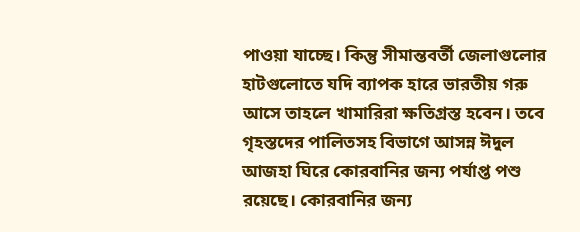পাওয়া যাচ্ছে। কিন্তু সীমান্তবর্তী জেলাগুলোর হাটগুলোতে যদি ব্যাপক হারে ভারতীয় গরু আসে তাহলে খামারিরা ক্ষতিগ্রস্ত হবেন। তবে গৃহস্তদের পালিতসহ বিভাগে আসন্ন ঈদুল আজহা ঘিরে কোরবানির জন্য পর্যাপ্ত পশু রয়েছে। কোরবানির জন্য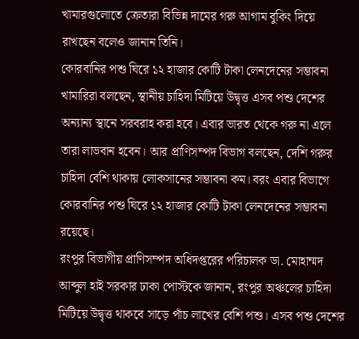খামারগুলোতে ক্রেতারা বিভিন্ন দামের গরু আগাম বুকিং দিয়ে রাখছেন বলেও জানান তিনি।
কোরবানির পশু ঘিরে ১২ হাজার কোটি টাকা লেনদেনের সম্ভাবনা
খামারিরা বলছেন, স্থানীয় চাহিদা মিটিয়ে উদ্বৃত্ত এসব পশু দেশের অন্যান্য স্থানে সরবরাহ করা হবে। এবার ভারত থেকে গরু না এলে তারা লাভবান হবেন। আর প্রাণিসম্পদ বিভাগ বলছেন, দেশি গরুর চাহিদা বেশি থাকায় লোকসানের সম্ভাবনা কম। বরং এবার বিভাগে কোরবানির পশু ঘিরে ১২ হাজার কোটি টাকা লেনদেনের সম্ভাবনা রয়েছে।
রংপুর বিভাগীয় প্রাণিসম্পদ অধিদপ্তরের পরিচালক ডা. মোহাম্মদ আব্দুল হাই সরকার ঢাকা পোস্টকে জানান, রংপুর অঞ্চলের চাহিদা মিটিয়ে উদ্বৃত্ত থাকবে সাড়ে পাঁচ লাখের বেশি পশু। এসব পশু দেশের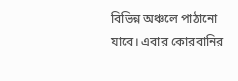বিভিন্ন অঞ্চলে পাঠানো যাবে। এবার কোরবানির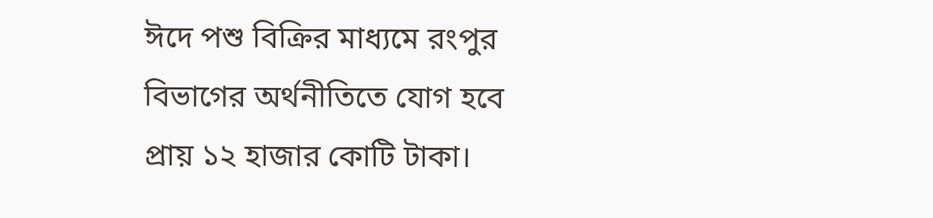ঈদে পশু বিক্রির মাধ্যমে রংপুর বিভাগের অর্থনীতিতে যোগ হবে প্রায় ১২ হাজার কোটি টাকা।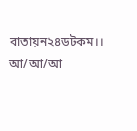বাতায়ন২৪ডটকম।। আ/আ/আ